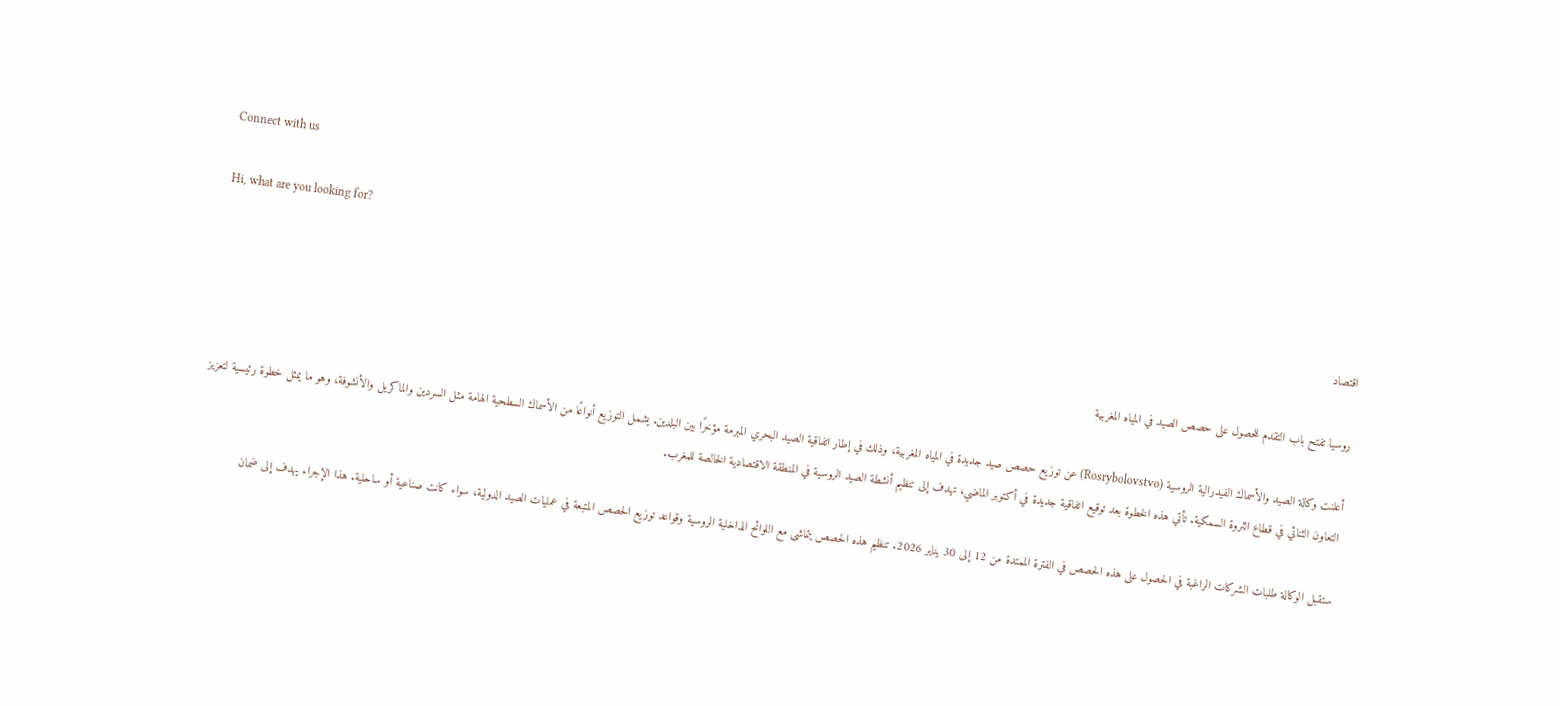Connect with us

Hi, what are you looking for?

اقتصاد

روسيا تفتح باب التقدم للحصول على حصص الصيد في المياه المغربية

أعلنت وكالة الصيد والأسماك الفيدرالية الروسية (Rosrybolovstvo) عن توزيع حصص صيد جديدة في المياه المغربية، وذلك في إطار اتفاقية الصيد البحري المبرمة مؤخرًا بين البلدين. يشمل التوزيع أنواعًا من الأسماك السطحية الهامة مثل السردين والماكريل والأنشوفة، وهو ما يمثل خطوة رئيسية لتعزيز التعاون الثنائي في قطاع الثروة السمكية. تأتي هذه الخطوة بعد توقيع اتفاقية جديدة في أكتوبر الماضي، تهدف إلى تنظيم أنشطة الصيد الروسية في المنطقة الاقتصادية الخالصة للمغرب.

ستقبل الوكالة طلبات الشركات الراغبة في الحصول على هذه الحصص في الفترة الممتدة من 12 إلى 30 يناير 2026. تنظيم هذه الحصص يتماشى مع اللوائح الداخلية الروسية وقواعد توزيع الحصص المتبعة في عمليات الصيد الدولية، سواء كانت صناعية أو ساحلية. هذا الإجراء يهدف إلى ضمان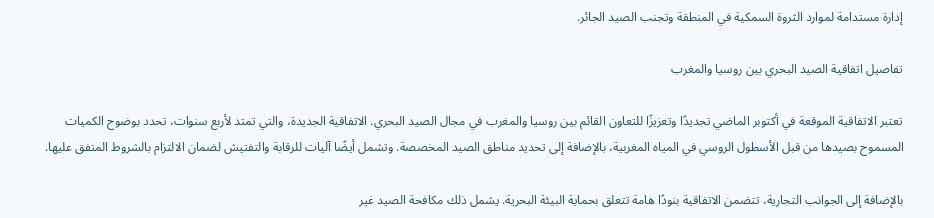إدارة مستدامة لموارد الثروة السمكية في المنطقة وتجنب الصيد الجائر.

تفاصيل اتفاقية الصيد البحري بين روسيا والمغرب

تعتبر الاتفاقية الموقعة في أكتوبر الماضي تجديدًا وتعزيزًا للتعاون القائم بين روسيا والمغرب في مجال الصيد البحري. الاتفاقية الجديدة، والتي تمتد لأربع سنوات، تحدد بوضوح الكميات المسموح بصيدها من قبل الأسطول الروسي في المياه المغربية، بالإضافة إلى تحديد مناطق الصيد المخصصة. وتشمل أيضًا آليات للرقابة والتفتيش لضمان الالتزام بالشروط المتفق عليها.

بالإضافة إلى الجوانب التجارية، تتضمن الاتفاقية بنودًا هامة تتعلق بحماية البيئة البحرية. يشمل ذلك مكافحة الصيد غير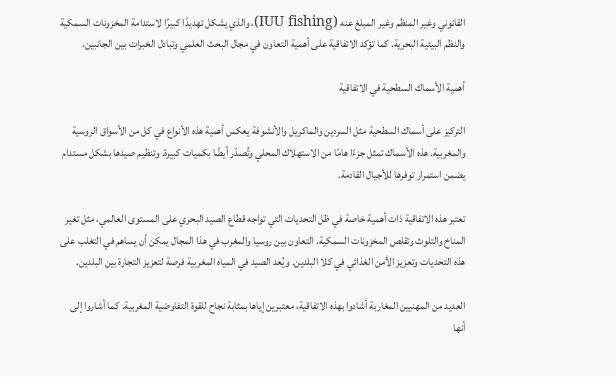القانوني وغير المنظم وغير المبلغ عنه (IUU fishing)، والذي يشكل تهديدًا كبيرًا لاستدامة المخزونات السمكية والنظم البيئية البحرية. كما تؤكد الاتفاقية على أهمية التعاون في مجال البحث العلمي وتبادل الخبرات بين الجانبين.

أهمية الأسماك السطحية في الاتفاقية

التركيز على أسماك السطحية مثل السردين والماكريل والأنشوفة يعكس أهمية هذه الأنواع في كل من الأسواق الروسية والمغربية. هذه الأسماك تمثل جزءًا هامًا من الاستهلاك المحلي وتُصدّر أيضًا بكميات كبيرة. وتنظيم صيدها بشكل مستدام يضمن استمرار توفرها للأجيال القادمة.

تعتبر هذه الاتفاقية ذات أهمية خاصة في ظل التحديات التي تواجه قطاع الصيد البحري على المستوى العالمي، مثل تغير المناخ والتلوث وتقلص المخزونات السمكية. التعاون بين روسيا والمغرب في هذا المجال يمكن أن يساهم في التغلب على هذه التحديات وتعزيز الأمن الغذائي في كلا البلدين. ويُعد الصيد في المياه المغربية فرصة لتعزيز التجارة بين البلدين.

العديد من المهنيين المغاربة أشادوا بهذه الاتفاقية، معتبرين إياها بمثابة نجاح للقوة التفاوضية المغربية. كما أشاروا إلى أنها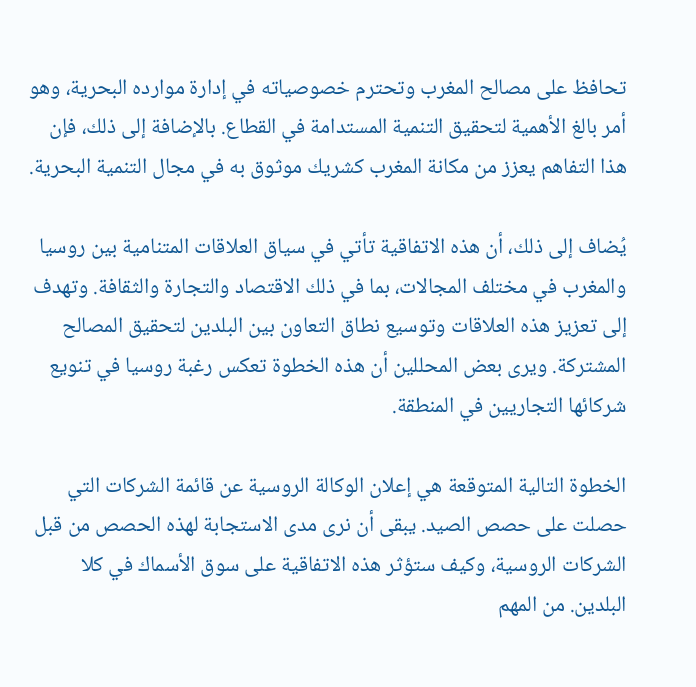تحافظ على مصالح المغرب وتحترم خصوصياته في إدارة موارده البحرية، وهو أمر بالغ الأهمية لتحقيق التنمية المستدامة في القطاع. بالإضافة إلى ذلك، فإن هذا التفاهم يعزز من مكانة المغرب كشريك موثوق به في مجال التنمية البحرية.

يُضاف إلى ذلك، أن هذه الاتفاقية تأتي في سياق العلاقات المتنامية بين روسيا والمغرب في مختلف المجالات، بما في ذلك الاقتصاد والتجارة والثقافة. وتهدف إلى تعزيز هذه العلاقات وتوسيع نطاق التعاون بين البلدين لتحقيق المصالح المشتركة. ويرى بعض المحللين أن هذه الخطوة تعكس رغبة روسيا في تنويع شركائها التجاريين في المنطقة.

الخطوة التالية المتوقعة هي إعلان الوكالة الروسية عن قائمة الشركات التي حصلت على حصص الصيد. يبقى أن نرى مدى الاستجابة لهذه الحصص من قبل الشركات الروسية، وكيف ستؤثر هذه الاتفاقية على سوق الأسماك في كلا البلدين. من المهم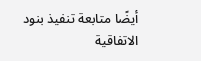أيضًا متابعة تنفيذ بنود الاتفاقية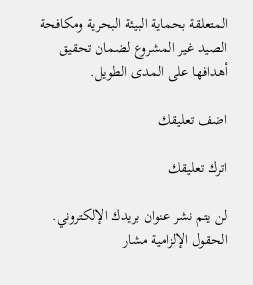المتعلقة بحماية البيئة البحرية ومكافحة الصيد غير المشروع لضمان تحقيق أهدافها على المدى الطويل.

اضف تعليقك

اترك تعليقك

لن يتم نشر عنوان بريدك الإلكتروني. الحقول الإلزامية مشار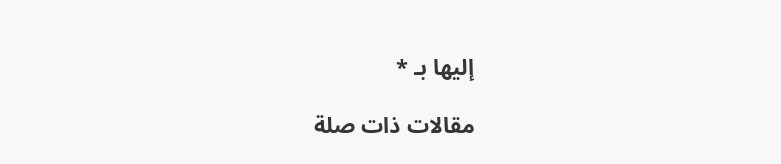إليها بـ *

مقالات ذات صلة